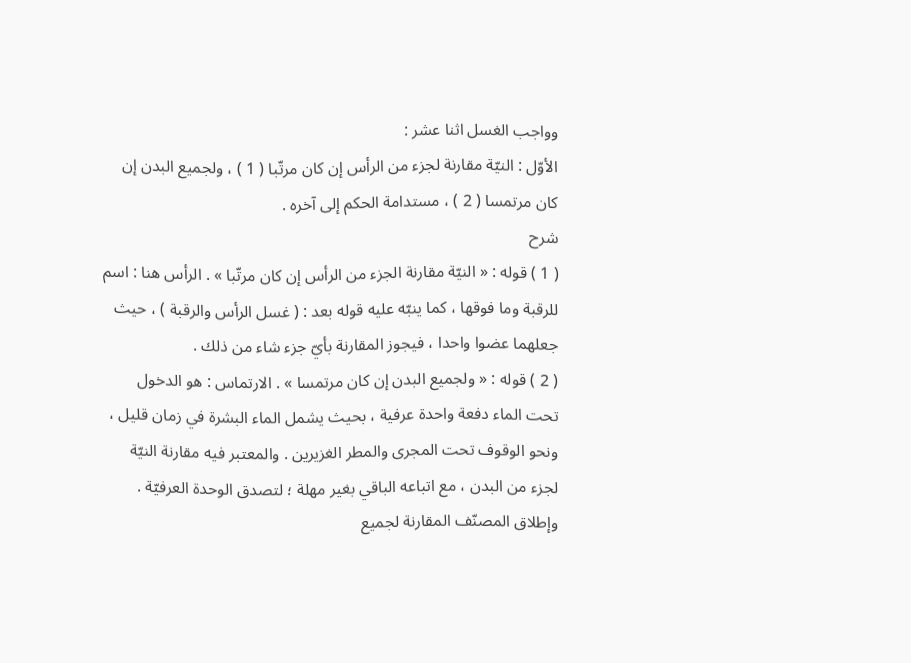وواجب الغسل اثنا عشر :
الأوّل : النيّة مقارنة لجزء من الرأس إن كان مرتّبا ( 1 ) ، ولجميع البدن إن كان مرتمسا ( 2 ) ، مستدامة الحكم إلى آخره .
شرح
( 1 ) قوله : « النيّة مقارنة الجزء من الرأس إن كان مرتّبا » . الرأس هنا : اسم للرقبة وما فوقها ، كما ينبّه عليه قوله بعد : ( غسل الرأس والرقبة ) ، حيث جعلهما عضوا واحدا ، فيجوز المقارنة بأيّ جزء شاء من ذلك .
( 2 ) قوله : « ولجميع البدن إن كان مرتمسا » . الارتماس : هو الدخول تحت الماء دفعة واحدة عرفية ، بحيث يشمل الماء البشرة في زمان قليل ، ونحو الوقوف تحت المجرى والمطر الغزيرين . والمعتبر فيه مقارنة النيّة لجزء من البدن ، مع اتباعه الباقي بغير مهلة ؛ لتصدق الوحدة العرفيّة .
وإطلاق المصنّف المقارنة لجميع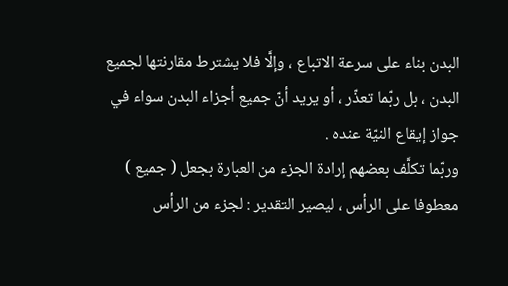البدن بناء على سرعة الاتباع ، وإلَّا فلا يشترط مقارنتها لجميع البدن ، بل ربّما تعذّر ، أو يريد أنّ جميع أجزاء البدن سواء في جواز إيقاع النيّة عنده .
وربّما تكلَّف بعضهم إرادة الجزء من العبارة بجعل ( جميع ) معطوفا على الرأس ، ليصير التقدير : لجزء من الرأس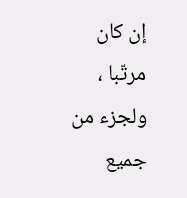إن كان مرتّبا ، ولجزء من جميع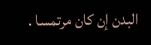البدن إن كان مرتمسا .